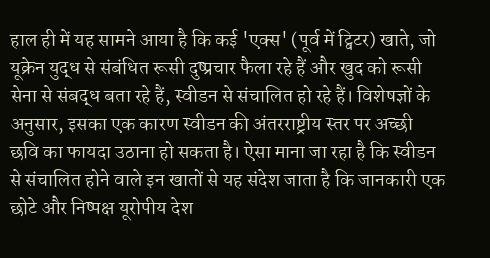हाल ही में यह सामने आया है कि कई 'एक्स' (पूर्व में ट्विटर) खाते, जो यूक्रेन युद्ध से संबंधित रूसी दुष्प्रचार फैला रहे हैं और खुद को रूसी सेना से संबद्ध बता रहे हैं, स्वीडन से संचालित हो रहे हैं। विशेषज्ञों के अनुसार, इसका एक कारण स्वीडन की अंतरराष्ट्रीय स्तर पर अच्छी छवि का फायदा उठाना हो सकता है। ऐसा माना जा रहा है कि स्वीडन से संचालित होने वाले इन खातों से यह संदेश जाता है कि जानकारी एक छोटे और निष्पक्ष यूरोपीय देश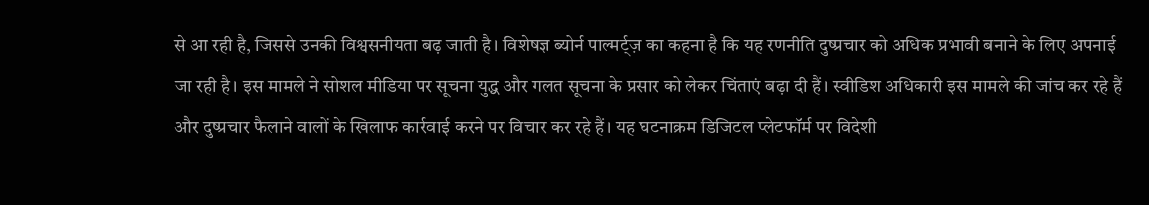से आ रही है, जिससे उनकी विश्वसनीयता बढ़ जाती है। विशेषज्ञ ब्योर्न पाल्मर्ट्ज़ का कहना है कि यह रणनीति दुष्प्रचार को अधिक प्रभावी बनाने के लिए अपनाई जा रही है। इस मामले ने सोशल मीडिया पर सूचना युद्ध और गलत सूचना के प्रसार को लेकर चिंताएं बढ़ा दी हैं। स्वीडिश अधिकारी इस मामले की जांच कर रहे हैं और दुष्प्रचार फैलाने वालों के खिलाफ कार्रवाई करने पर विचार कर रहे हैं। यह घटनाक्रम डिजिटल प्लेटफॉर्म पर विदेशी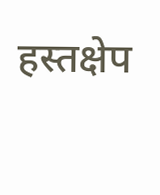हस्तक्षेप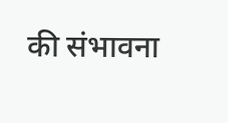की संभावना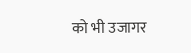को भी उजागर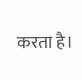करता है।